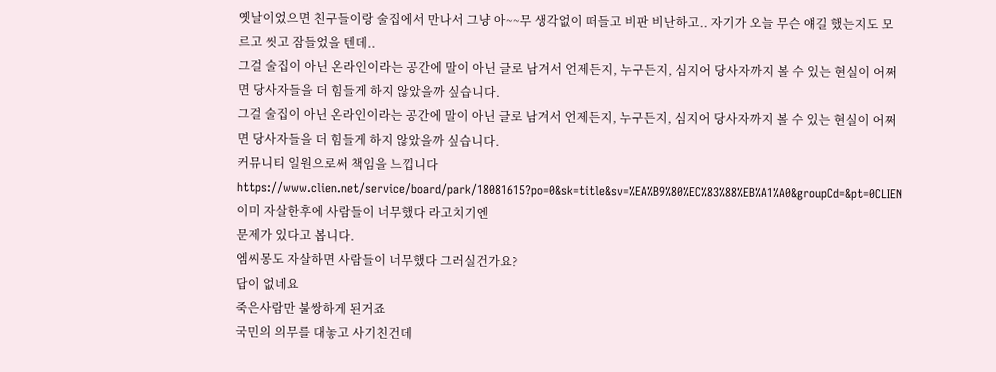옛날이었으면 친구들이랑 술집에서 만나서 그냥 아~~무 생각없이 떠들고 비판 비난하고.. 자기가 오늘 무슨 얘길 했는지도 모르고 씻고 잠들었을 텐데..
그걸 술집이 아닌 온라인이라는 공간에 말이 아닌 글로 남겨서 언제든지, 누구든지, 심지어 당사자까지 볼 수 있는 현실이 어쩌면 당사자들을 더 힘들게 하지 않았을까 싶습니다.
그걸 술집이 아닌 온라인이라는 공간에 말이 아닌 글로 남겨서 언제든지, 누구든지, 심지어 당사자까지 볼 수 있는 현실이 어쩌면 당사자들을 더 힘들게 하지 않았을까 싶습니다.
커뮤니티 일원으로써 책임을 느낍니다
https://www.clien.net/service/board/park/18081615?po=0&sk=title&sv=%EA%B9%80%EC%83%88%EB%A1%A0&groupCd=&pt=0CLIEN
이미 자살한후에 사람들이 너무했다 라고치기엔
문제가 있다고 봅니다.
엠씨몽도 자살하면 사람들이 너무했다 그러실건가요?
답이 없네요
죽은사람만 불쌍하게 된거죠
국민의 의무를 대놓고 사기친건데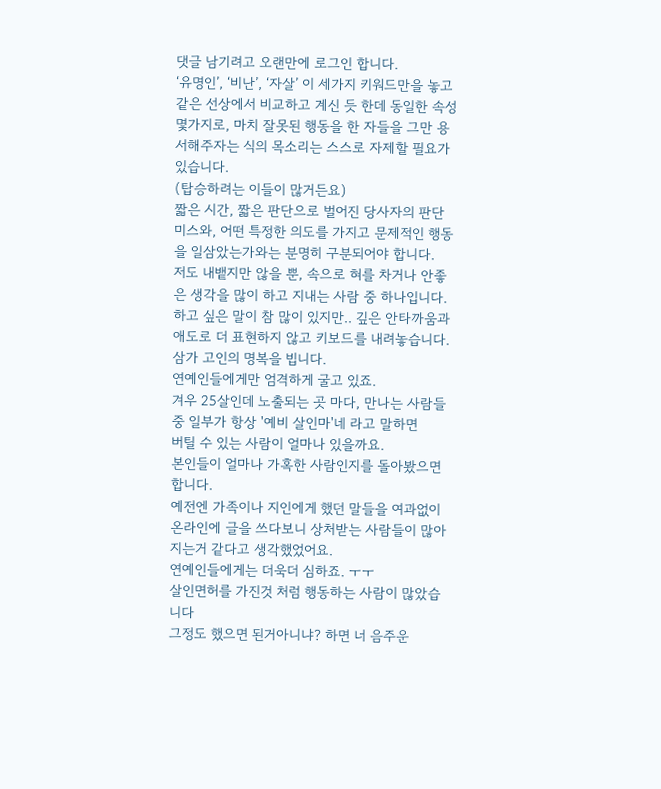댓글 남기려고 오랜만에 로그인 합니다.
‘유명인’, ‘비난’, ‘자살’ 이 세가지 키워드만을 놓고 같은 선상에서 비교하고 계신 듯 한데 동일한 속성 몇가지로, 마치 잘못된 행동을 한 자들을 그만 용서해주자는 식의 목소리는 스스로 자제할 필요가 있습니다.
(탑승하려는 이들이 많거든요)
짧은 시간, 짧은 판단으로 벌어진 당사자의 판단 미스와, 어떤 특정한 의도를 가지고 문제적인 행동을 일삼았는가와는 분명히 구분되어야 합니다.
저도 내뱉지만 않을 뿐, 속으로 혀를 차거나 안좋은 생각을 많이 하고 지내는 사람 중 하나입니다.
하고 싶은 말이 참 많이 있지만.. 깊은 안타까움과 애도로 더 표현하지 않고 키보드를 내려놓습니다.
삼가 고인의 명복을 빕니다.
연예인들에게만 엄격하게 굴고 있죠.
겨우 25살인데 노출되는 곳 마다, 만나는 사람들 중 일부가 항상 '예비 살인마'네 라고 말하면
버틸 수 있는 사람이 얼마나 있을까요.
본인들이 얼마나 가혹한 사람인지를 돌아봤으면 합니다.
예전엔 가족이나 지인에게 했던 말들을 여과없이 온라인에 글을 쓰다보니 상처받는 사람들이 많아지는거 같다고 생각했었어요.
연예인들에게는 더욱더 심하죠. ㅜㅜ
살인면허를 가진것 처럼 행동하는 사람이 많았습니다
그정도 했으면 된거아니냐? 하면 너 음주운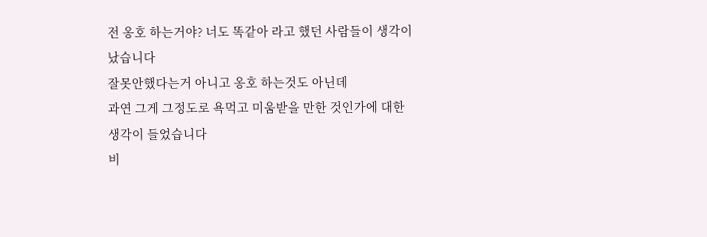전 옹호 하는거야? 너도 똑같아 라고 했던 사람들이 생각이 났습니다
잘못안했다는거 아니고 옹호 하는것도 아닌데
과연 그게 그정도로 욕먹고 미움받을 만한 것인가에 대한 생각이 들었습니다
비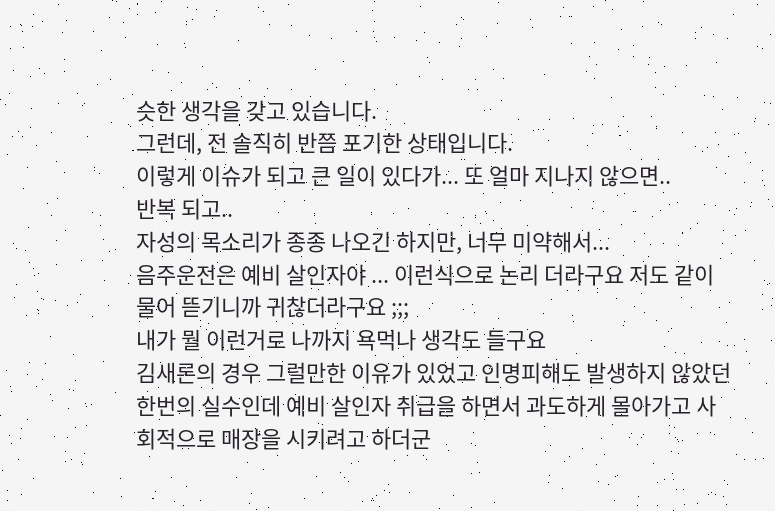슷한 생각을 갖고 있습니다.
그런데, 전 솔직히 반쯤 포기한 상태입니다.
이렇게 이슈가 되고 큰 일이 있다가... 또 얼마 지나지 않으면..
반복 되고..
자성의 목소리가 종종 나오긴 하지만, 너무 미약해서...
음주운전은 예비 살인자야 ... 이런식으로 논리 더라구요 저도 같이 물어 뜯기니까 귀찮더라구요 ;;;
내가 뭘 이런거로 나까지 욕먹나 생각도 들구요
김새론의 경우 그럴만한 이유가 있었고 인명피해도 발생하지 않았던 한번의 실수인데 예비 살인자 취급을 하면서 과도하게 몰아가고 사회적으로 매장을 시키려고 하더군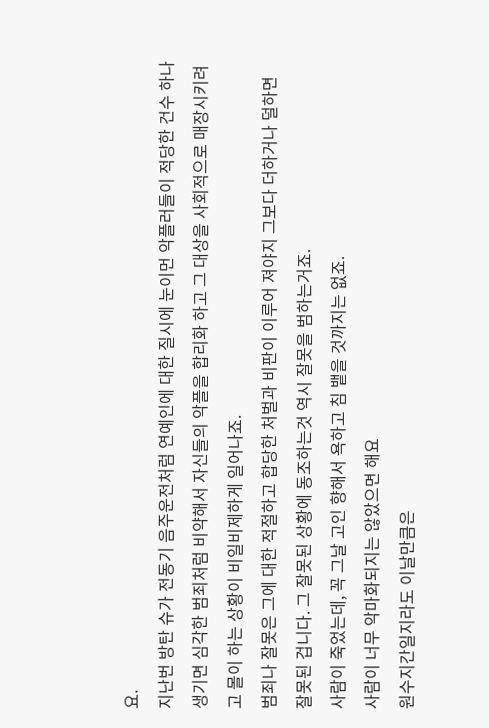요.
지난번 방탄 슈가 전동기 음주운전처럼 연예인에 대한 질시에 눈이먼 악플러들이 적당한 건수 하나 생기면 심각한 범죄처럼 비약해서 자신들의 악플을 합리화 하고 그 대상을 사회적으로 매장시키려고 몰이 하는 상황이 비일비제하게 일어나죠.
범죄나 잘못은 그에 대한 적절하고 합당한 처벌과 비판이 이루어 져야지 그보다 더하거나 덜하면 잘못된 겁니다. 그 잘못된 상황에 동조하는것 역시 잘못을 범하는거죠.
사람이 죽었는데, 꼭 그날 고인 향해서 욕하고 침 뱉을 것까지는 없죠.
사람이 너무 악마화되지는 않았으면 해요
원수지간일지라도 이날만큼은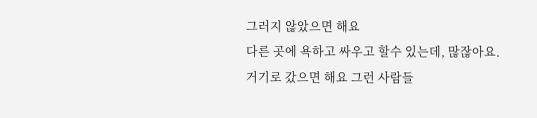그러지 않았으면 해요
다른 곳에 욕하고 싸우고 할수 있는데, 많잖아요. 거기로 갔으면 해요 그런 사람들